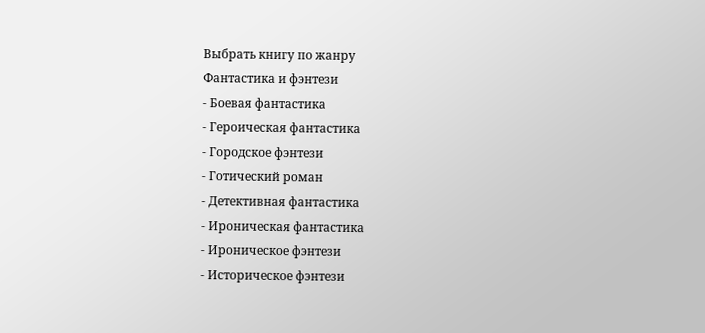Выбрать книгу по жанру
Фантастика и фэнтези
- Боевая фантастика
- Героическая фантастика
- Городское фэнтези
- Готический роман
- Детективная фантастика
- Ироническая фантастика
- Ироническое фэнтези
- Историческое фэнтези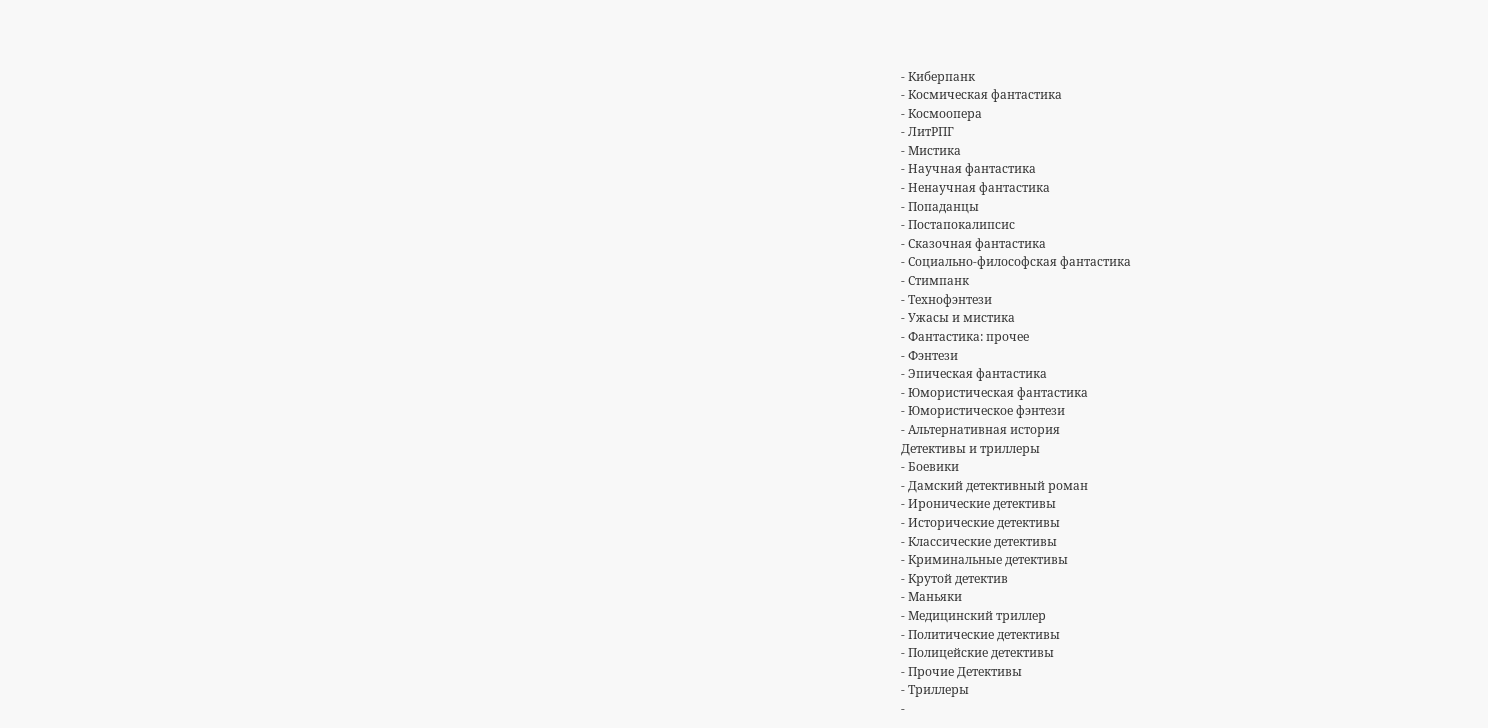- Киберпанк
- Космическая фантастика
- Космоопера
- ЛитРПГ
- Мистика
- Научная фантастика
- Ненаучная фантастика
- Попаданцы
- Постапокалипсис
- Сказочная фантастика
- Социально-философская фантастика
- Стимпанк
- Технофэнтези
- Ужасы и мистика
- Фантастика: прочее
- Фэнтези
- Эпическая фантастика
- Юмористическая фантастика
- Юмористическое фэнтези
- Альтернативная история
Детективы и триллеры
- Боевики
- Дамский детективный роман
- Иронические детективы
- Исторические детективы
- Классические детективы
- Криминальные детективы
- Крутой детектив
- Маньяки
- Медицинский триллер
- Политические детективы
- Полицейские детективы
- Прочие Детективы
- Триллеры
-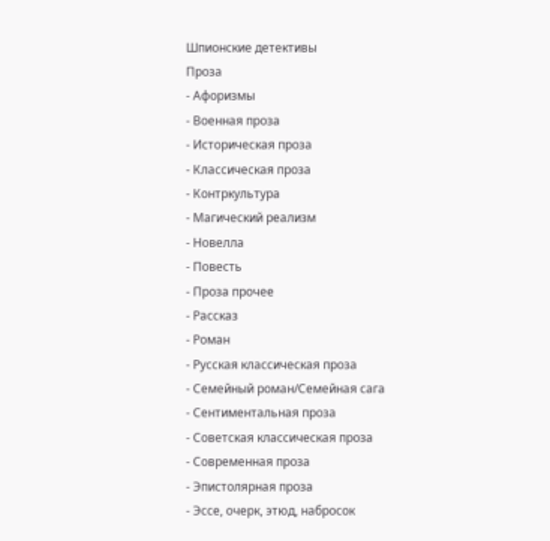Шпионские детективы
Проза
- Афоризмы
- Военная проза
- Историческая проза
- Классическая проза
- Контркультура
- Магический реализм
- Новелла
- Повесть
- Проза прочее
- Рассказ
- Роман
- Русская классическая проза
- Семейный роман/Семейная сага
- Сентиментальная проза
- Советская классическая проза
- Современная проза
- Эпистолярная проза
- Эссе, очерк, этюд, набросок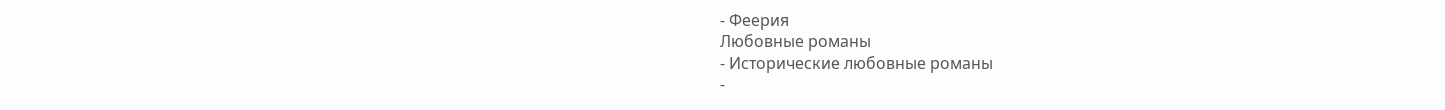- Феерия
Любовные романы
- Исторические любовные романы
-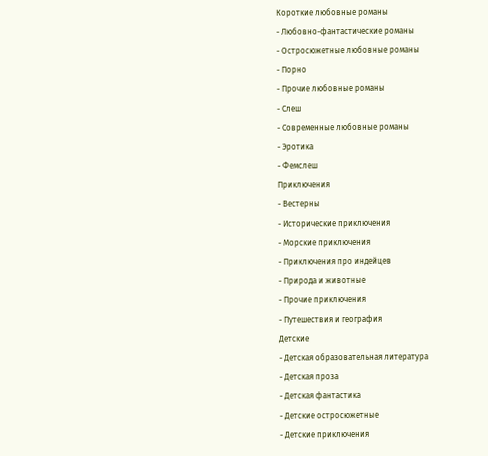Короткие любовные романы
- Любовно-фантастические романы
- Остросюжетные любовные романы
- Порно
- Прочие любовные романы
- Слеш
- Современные любовные романы
- Эротика
- Фемслеш
Приключения
- Вестерны
- Исторические приключения
- Морские приключения
- Приключения про индейцев
- Природа и животные
- Прочие приключения
- Путешествия и география
Детские
- Детская образовательная литература
- Детская проза
- Детская фантастика
- Детские остросюжетные
- Детские приключения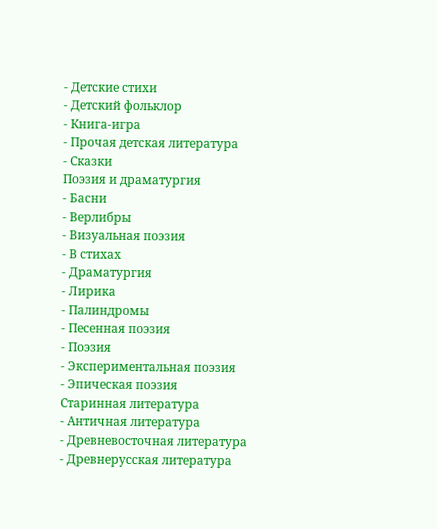- Детские стихи
- Детский фольклор
- Книга-игра
- Прочая детская литература
- Сказки
Поэзия и драматургия
- Басни
- Верлибры
- Визуальная поэзия
- В стихах
- Драматургия
- Лирика
- Палиндромы
- Песенная поэзия
- Поэзия
- Экспериментальная поэзия
- Эпическая поэзия
Старинная литература
- Античная литература
- Древневосточная литература
- Древнерусская литература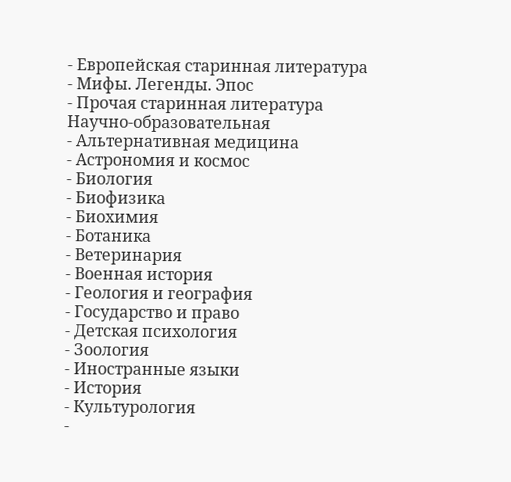- Европейская старинная литература
- Мифы. Легенды. Эпос
- Прочая старинная литература
Научно-образовательная
- Альтернативная медицина
- Астрономия и космос
- Биология
- Биофизика
- Биохимия
- Ботаника
- Ветеринария
- Военная история
- Геология и география
- Государство и право
- Детская психология
- Зоология
- Иностранные языки
- История
- Культурология
-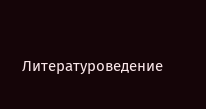Литературоведение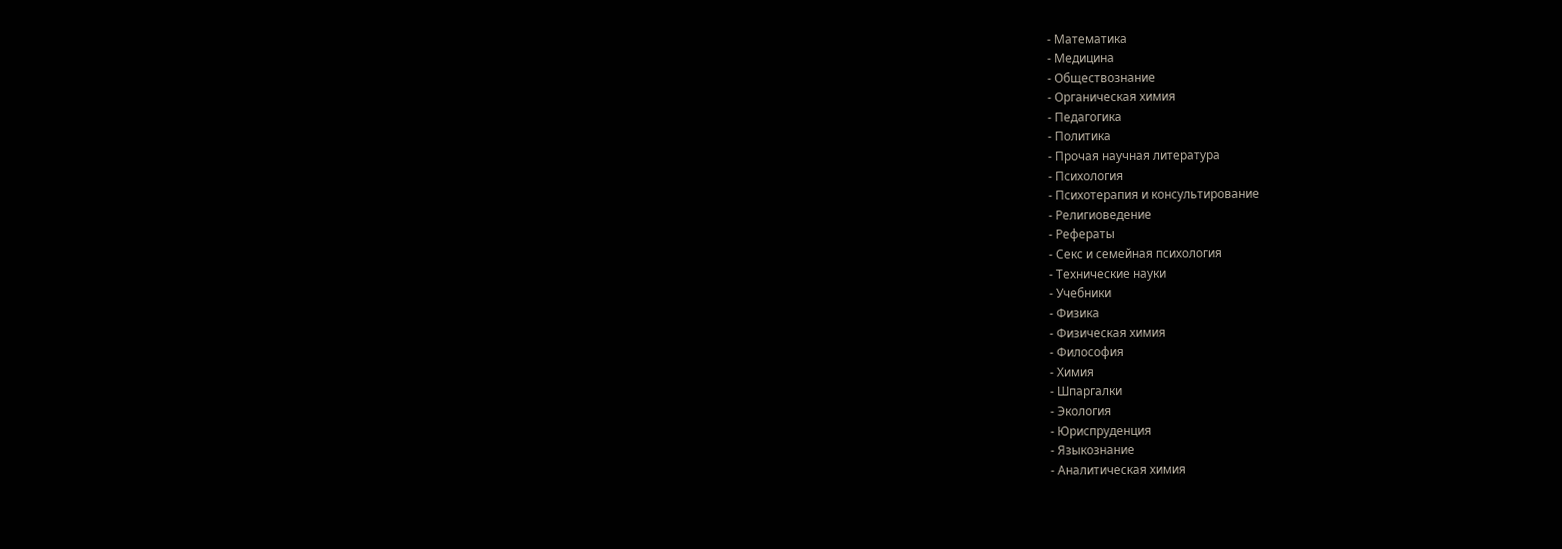- Математика
- Медицина
- Обществознание
- Органическая химия
- Педагогика
- Политика
- Прочая научная литература
- Психология
- Психотерапия и консультирование
- Религиоведение
- Рефераты
- Секс и семейная психология
- Технические науки
- Учебники
- Физика
- Физическая химия
- Философия
- Химия
- Шпаргалки
- Экология
- Юриспруденция
- Языкознание
- Аналитическая химия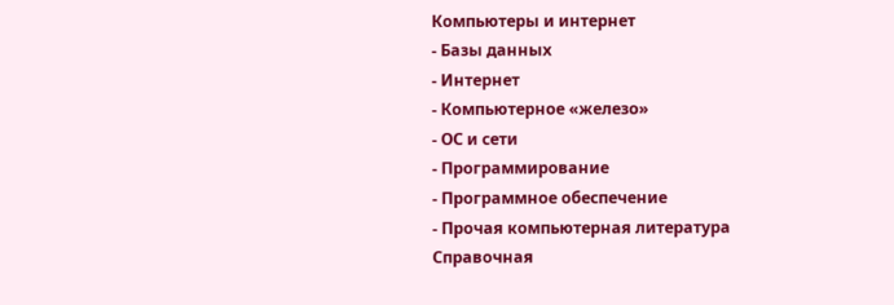Компьютеры и интернет
- Базы данных
- Интернет
- Компьютерное «железо»
- ОС и сети
- Программирование
- Программное обеспечение
- Прочая компьютерная литература
Справочная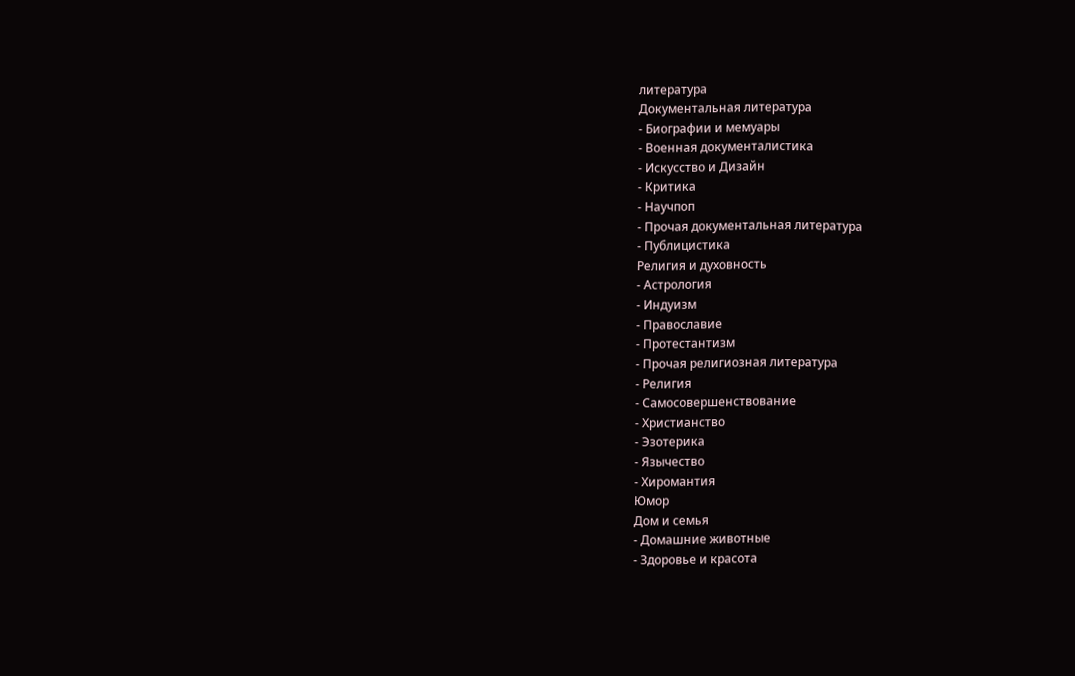литература
Документальная литература
- Биографии и мемуары
- Военная документалистика
- Искусство и Дизайн
- Критика
- Научпоп
- Прочая документальная литература
- Публицистика
Религия и духовность
- Астрология
- Индуизм
- Православие
- Протестантизм
- Прочая религиозная литература
- Религия
- Самосовершенствование
- Христианство
- Эзотерика
- Язычество
- Хиромантия
Юмор
Дом и семья
- Домашние животные
- Здоровье и красота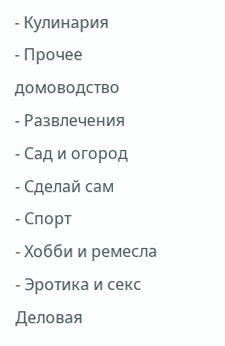- Кулинария
- Прочее домоводство
- Развлечения
- Сад и огород
- Сделай сам
- Спорт
- Хобби и ремесла
- Эротика и секс
Деловая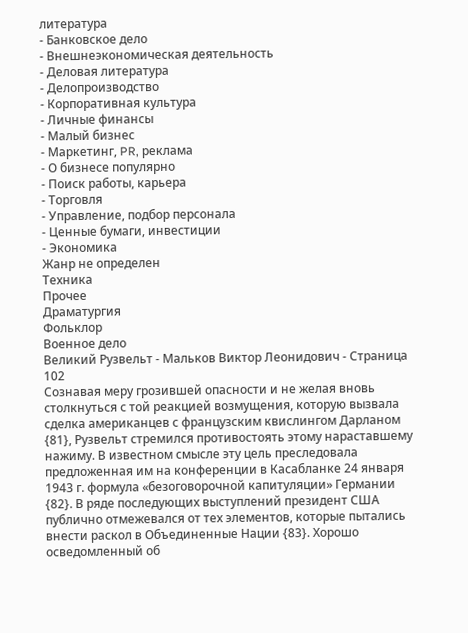литература
- Банковское дело
- Внешнеэкономическая деятельность
- Деловая литература
- Делопроизводство
- Корпоративная культура
- Личные финансы
- Малый бизнес
- Маркетинг, PR, реклама
- О бизнесе популярно
- Поиск работы, карьера
- Торговля
- Управление, подбор персонала
- Ценные бумаги, инвестиции
- Экономика
Жанр не определен
Техника
Прочее
Драматургия
Фольклор
Военное дело
Великий Рузвельт - Мальков Виктор Леонидович - Страница 102
Сознавая меру грозившей опасности и не желая вновь столкнуться с той реакцией возмущения, которую вызвала сделка американцев с французским квислингом Дарланом {81}, Рузвельт стремился противостоять этому нараставшему нажиму. В известном смысле эту цель преследовала предложенная им на конференции в Касабланке 24 января 1943 г. формула «безоговорочной капитуляции» Германии {82}. В ряде последующих выступлений президент США публично отмежевался от тех элементов, которые пытались внести раскол в Объединенные Нации {83}. Хорошо осведомленный об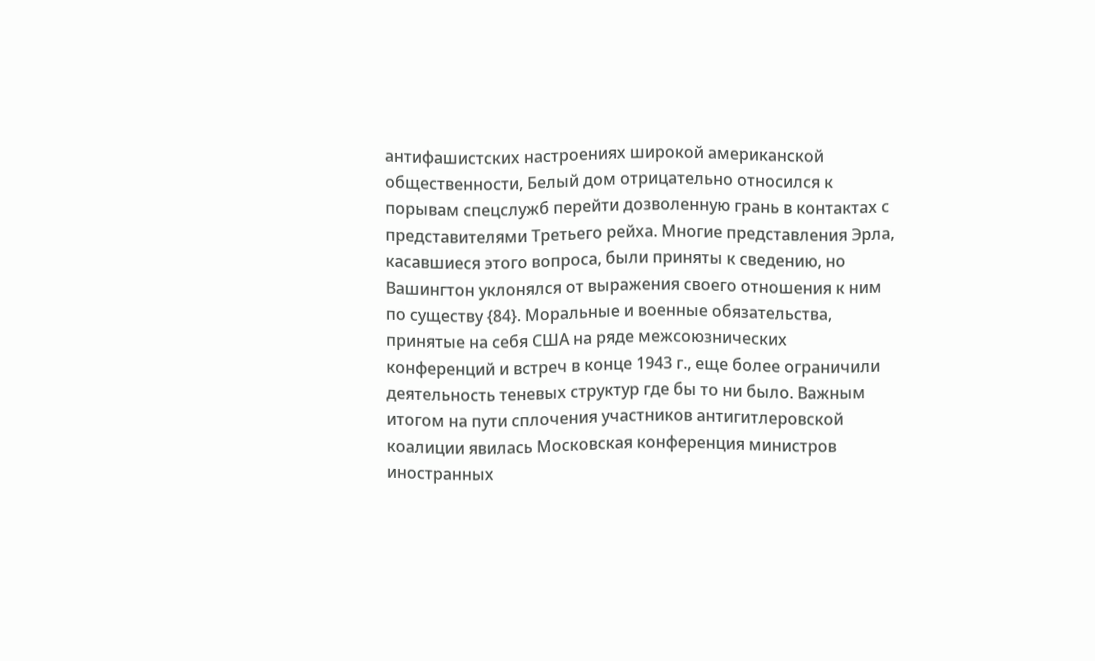антифашистских настроениях широкой американской общественности, Белый дом отрицательно относился к порывам спецслужб перейти дозволенную грань в контактах с представителями Третьего рейха. Многие представления Эрла, касавшиеся этого вопроса, были приняты к сведению, но Вашингтон уклонялся от выражения своего отношения к ним по существу {84}. Моральные и военные обязательства, принятые на себя США на ряде межсоюзнических конференций и встреч в конце 1943 г., еще более ограничили деятельность теневых структур где бы то ни было. Важным итогом на пути сплочения участников антигитлеровской коалиции явилась Московская конференция министров иностранных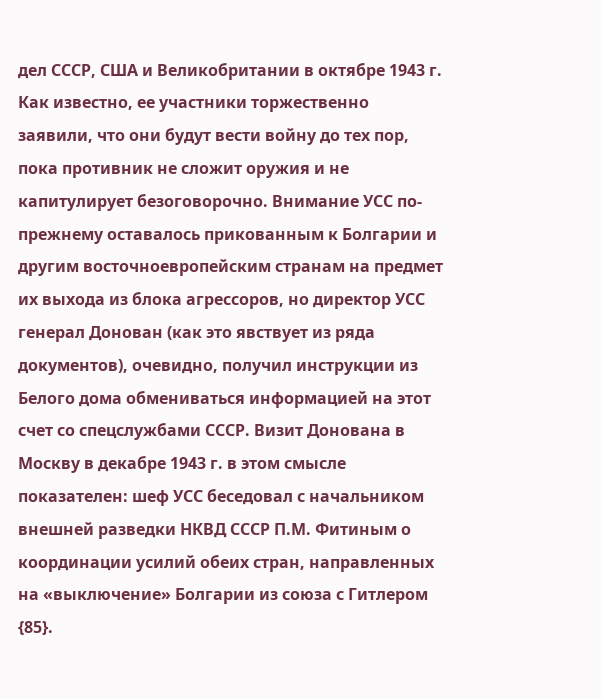дел СССР, США и Великобритании в октябре 1943 г. Как известно, ее участники торжественно заявили, что они будут вести войну до тех пор, пока противник не сложит оружия и не капитулирует безоговорочно. Внимание УСС по-прежнему оставалось прикованным к Болгарии и другим восточноевропейским странам на предмет их выхода из блока агрессоров, но директор УСС генерал Донован (как это явствует из ряда документов), очевидно, получил инструкции из Белого дома обмениваться информацией на этот счет со спецслужбами СССР. Визит Донована в Москву в декабре 1943 г. в этом смысле показателен: шеф УСС беседовал с начальником внешней разведки НКВД СССР П.М. Фитиным о координации усилий обеих стран, направленных на «выключение» Болгарии из союза с Гитлером {85}.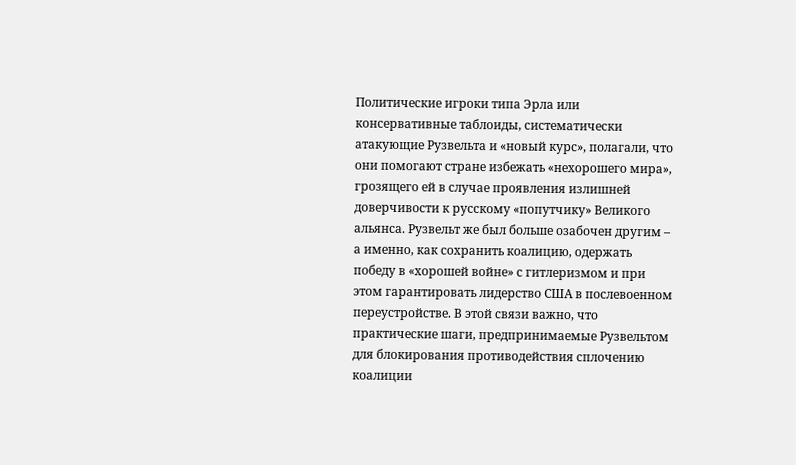Политические игроки типа Эрла или консервативные таблоиды, систематически атакующие Рузвельта и «новый курс», полагали, что они помогают стране избежать «нехорошего мира», грозящего ей в случае проявления излишней доверчивости к русскому «попутчику» Великого альянса. Рузвельт же был больше озабочен другим – а именно, как сохранить коалицию, одержать победу в «хорошей войне» с гитлеризмом и при этом гарантировать лидерство США в послевоенном переустройстве. В этой связи важно, что практические шаги, предпринимаемые Рузвельтом для блокирования противодействия сплочению коалиции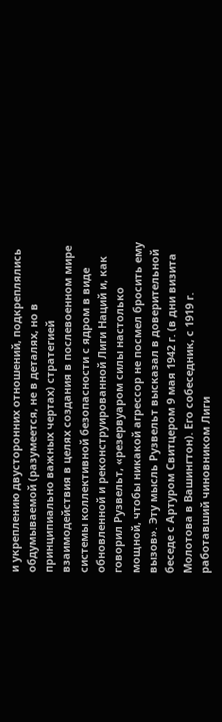и укреплению двусторонних отношений, подкреплялись обдумываемой (разумеется, не в деталях, но в принципиально важных чертах) стратегией взаимодействия в целях создания в послевоенном мире системы коллективной безопасности с ядром в виде обновленной и реконструированной Лиги Наций и, как говорил Рузвельт, «резервуаром силы настолько мощной, чтобы никакой агрессор не посмел бросить ему вызов». Эту мысль Рузвельт высказал в доверительной беседе с Артуром Свитцером 9 мая 1942 г. (в дни визита Молотова в Вашингтон). Его собеседник, с 1919 г. работавший чиновником Лиги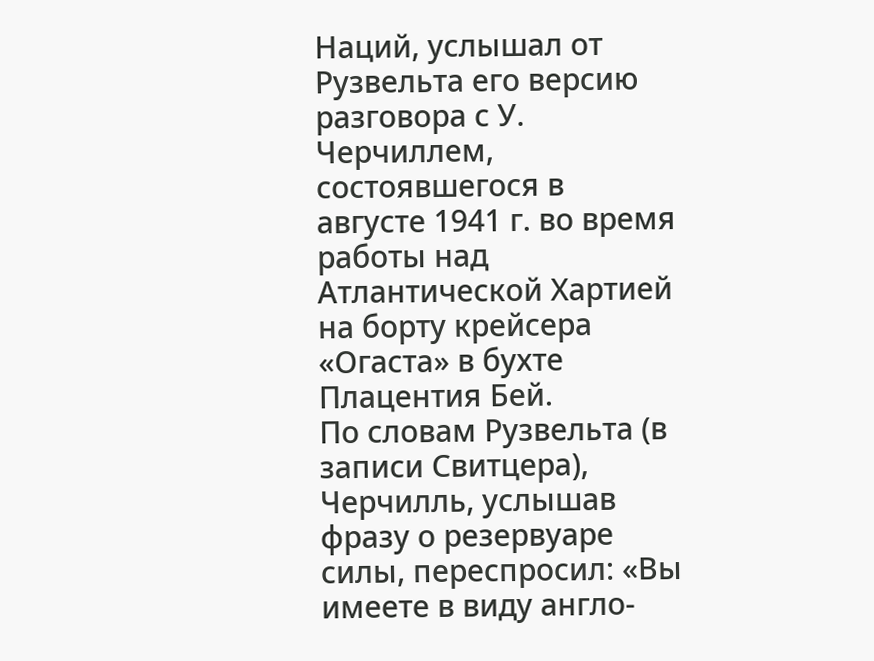Наций, услышал от Рузвельта его версию разговора с У. Черчиллем, состоявшегося в августе 1941 г. во время работы над Атлантической Хартией на борту крейсера «Огаста» в бухте Плацентия Бей.
По словам Рузвельта (в записи Свитцера), Черчилль, услышав фразу о резервуаре силы, переспросил: «Вы имеете в виду англо-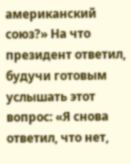американский союз?» На что президент ответил, будучи готовым услышать этот вопрос: «Я снова ответил, что нет,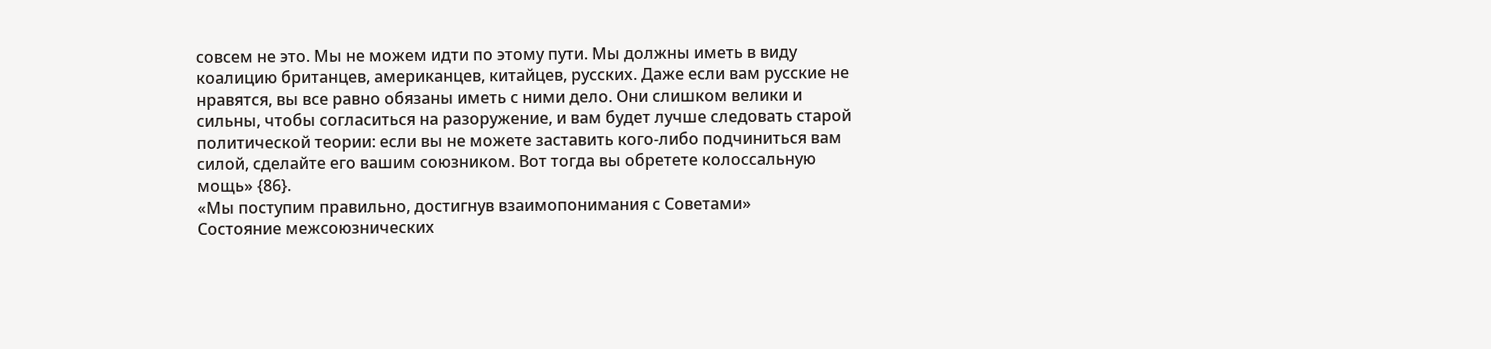совсем не это. Мы не можем идти по этому пути. Мы должны иметь в виду коалицию британцев, американцев, китайцев, русских. Даже если вам русские не нравятся, вы все равно обязаны иметь с ними дело. Они слишком велики и сильны, чтобы согласиться на разоружение, и вам будет лучше следовать старой политической теории: если вы не можете заставить кого-либо подчиниться вам силой, сделайте его вашим союзником. Вот тогда вы обретете колоссальную мощь» {86}.
«Мы поступим правильно, достигнув взаимопонимания с Советами»
Состояние межсоюзнических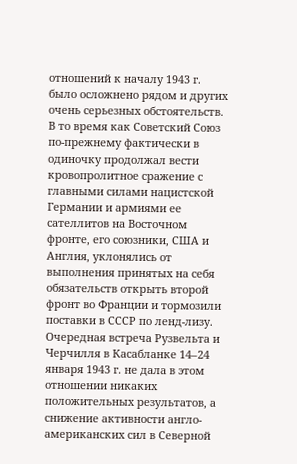отношений к началу 1943 г. было осложнено рядом и других очень серьезных обстоятельств. В то время как Советский Союз по-прежнему фактически в одиночку продолжал вести кровопролитное сражение с главными силами нацистской Германии и армиями ее сателлитов на Восточном фронте, его союзники, США и Англия, уклонялись от выполнения принятых на себя обязательств открыть второй фронт во Франции и тормозили поставки в СССР по ленд-лизу. Очередная встреча Рузвельта и Черчилля в Касабланке 14–24 января 1943 г. не дала в этом отношении никаких положительных результатов, а снижение активности англо-американских сил в Северной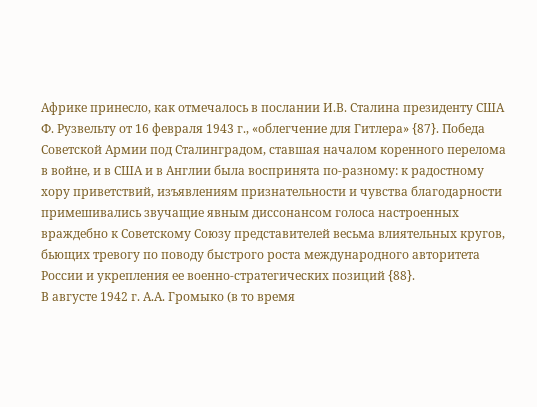Африке принесло, как отмечалось в послании И.В. Сталина президенту США Ф. Рузвельту от 16 февраля 1943 г., «облегчение для Гитлера» {87}. Победа Советской Армии под Сталинградом, ставшая началом коренного перелома в войне, и в США и в Англии была воспринята по-разному: к радостному хору приветствий, изъявлениям признательности и чувства благодарности примешивались звучащие явным диссонансом голоса настроенных враждебно к Советскому Союзу представителей весьма влиятельных кругов, бьющих тревогу по поводу быстрого роста международного авторитета России и укрепления ее военно-стратегических позиций {88}.
В августе 1942 г. А.А. Громыко (в то время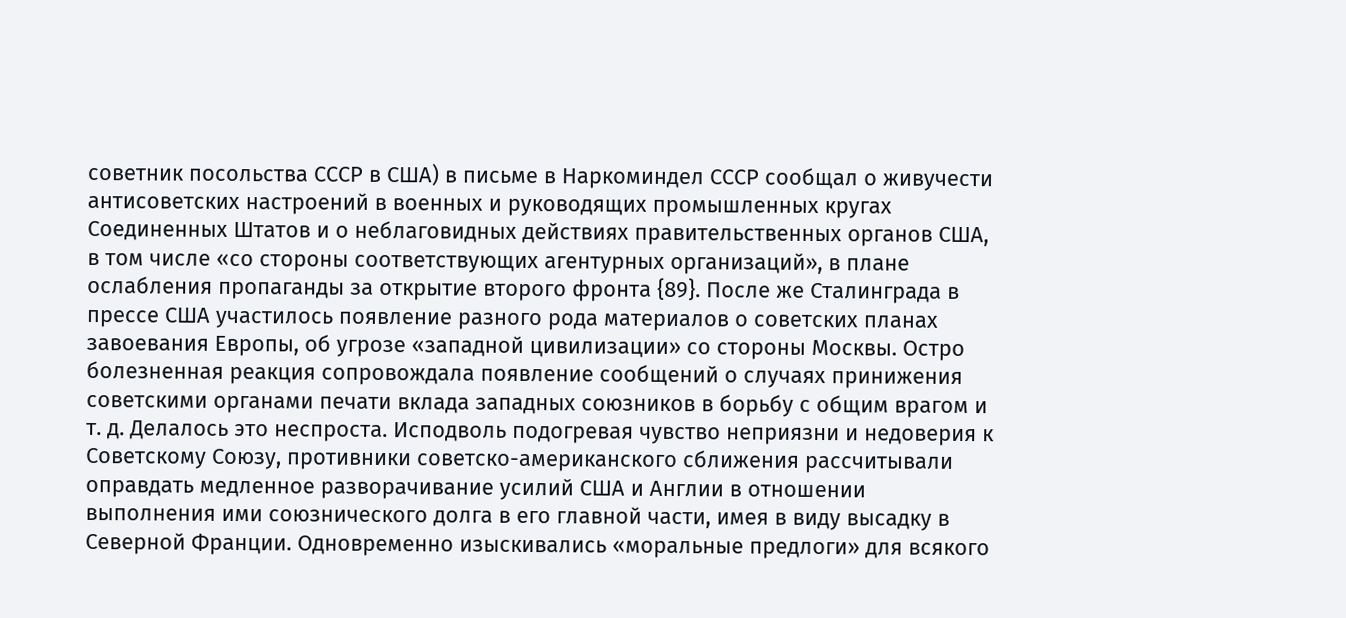советник посольства СССР в США) в письме в Наркоминдел СССР сообщал о живучести антисоветских настроений в военных и руководящих промышленных кругах Соединенных Штатов и о неблаговидных действиях правительственных органов США, в том числе «со стороны соответствующих агентурных организаций», в плане ослабления пропаганды за открытие второго фронта {89}. После же Сталинграда в прессе США участилось появление разного рода материалов о советских планах завоевания Европы, об угрозе «западной цивилизации» со стороны Москвы. Остро болезненная реакция сопровождала появление сообщений о случаях принижения советскими органами печати вклада западных союзников в борьбу с общим врагом и т. д. Делалось это неспроста. Исподволь подогревая чувство неприязни и недоверия к Советскому Союзу, противники советско-американского сближения рассчитывали оправдать медленное разворачивание усилий США и Англии в отношении выполнения ими союзнического долга в его главной части, имея в виду высадку в Северной Франции. Одновременно изыскивались «моральные предлоги» для всякого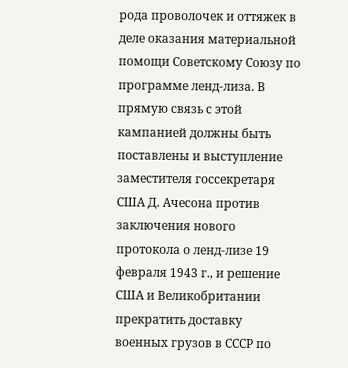рода проволочек и оттяжек в деле оказания материальной помощи Советскому Союзу по программе ленд-лиза. В прямую связь с этой кампанией должны быть поставлены и выступление заместителя госсекретаря США Д. Ачесона против заключения нового протокола о ленд-лизе 19 февраля 1943 г., и решение США и Великобритании прекратить доставку военных грузов в СССР по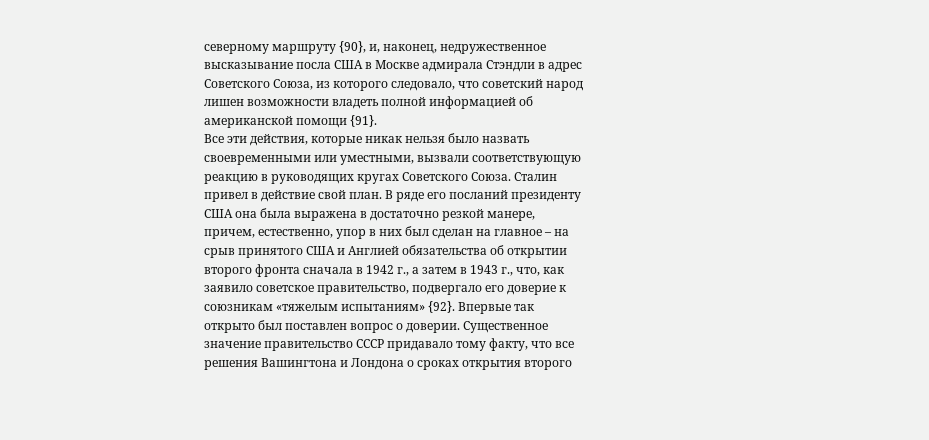северному маршруту {90}, и, наконец, недружественное высказывание посла США в Москве адмирала Стэндли в адрес Советского Союза, из которого следовало, что советский народ лишен возможности владеть полной информацией об американской помощи {91}.
Все эти действия, которые никак нельзя было назвать своевременными или уместными, вызвали соответствующую реакцию в руководящих кругах Советского Союза. Сталин привел в действие свой план. В ряде его посланий президенту США она была выражена в достаточно резкой манере, причем, естественно, упор в них был сделан на главное – на срыв принятого США и Англией обязательства об открытии второго фронта сначала в 1942 г., а затем в 1943 г., что, как заявило советское правительство, подвергало его доверие к союзникам «тяжелым испытаниям» {92}. Впервые так открыто был поставлен вопрос о доверии. Существенное значение правительство СССР придавало тому факту, что все решения Вашингтона и Лондона о сроках открытия второго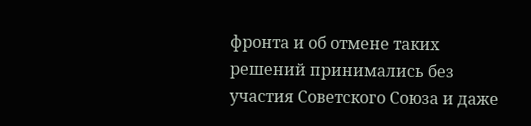фронта и об отмене таких решений принимались без участия Советского Союза и даже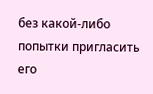без какой-либо попытки пригласить его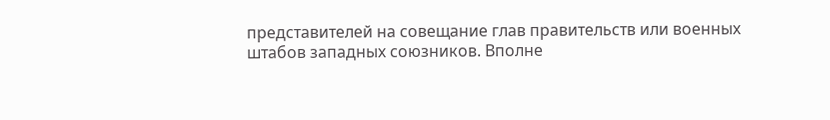представителей на совещание глав правительств или военных штабов западных союзников. Вполне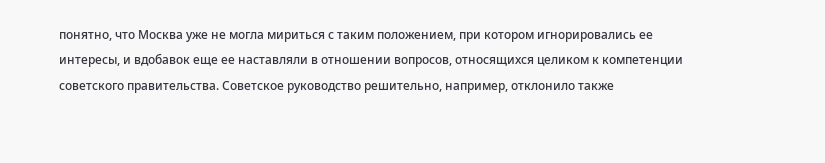понятно, что Москва уже не могла мириться с таким положением, при котором игнорировались ее интересы, и вдобавок еще ее наставляли в отношении вопросов, относящихся целиком к компетенции советского правительства. Советское руководство решительно, например, отклонило также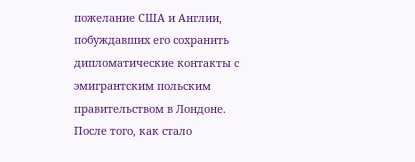пожелание США и Англии, побуждавших его сохранить дипломатические контакты с эмигрантским польским правительством в Лондоне. После того, как стало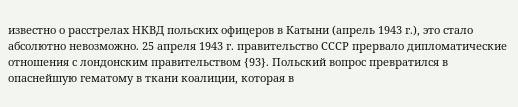известно о расстрелах НКВД польских офицеров в Катыни (апрель 1943 г.), это стало абсолютно невозможно. 25 апреля 1943 г. правительство СССР прервало дипломатические отношения с лондонским правительством {93}. Польский вопрос превратился в опаснейшую гематому в ткани коалиции, которая в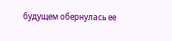будущем обернулась ее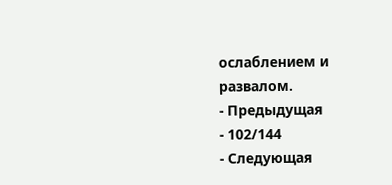ослаблением и развалом.
- Предыдущая
- 102/144
- Следующая